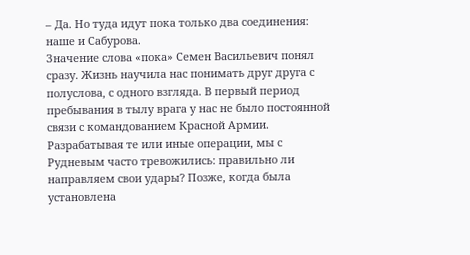– Да. Но туда идут пока только два соединения: наше и Сабурова.
Значение слова «пока» Семен Васильевич понял сразу. Жизнь научила нас понимать друг друга с полуслова, с одного взгляда. В первый период пребывания в тылу врага у нас не было постоянной связи с командованием Красной Армии. Разрабатывая те или иные операции, мы с Рудневым часто тревожились: правильно ли направляем свои удары? Позже, когда была установлена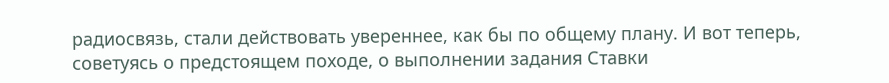радиосвязь, стали действовать увереннее, как бы по общему плану. И вот теперь, советуясь о предстоящем походе, о выполнении задания Ставки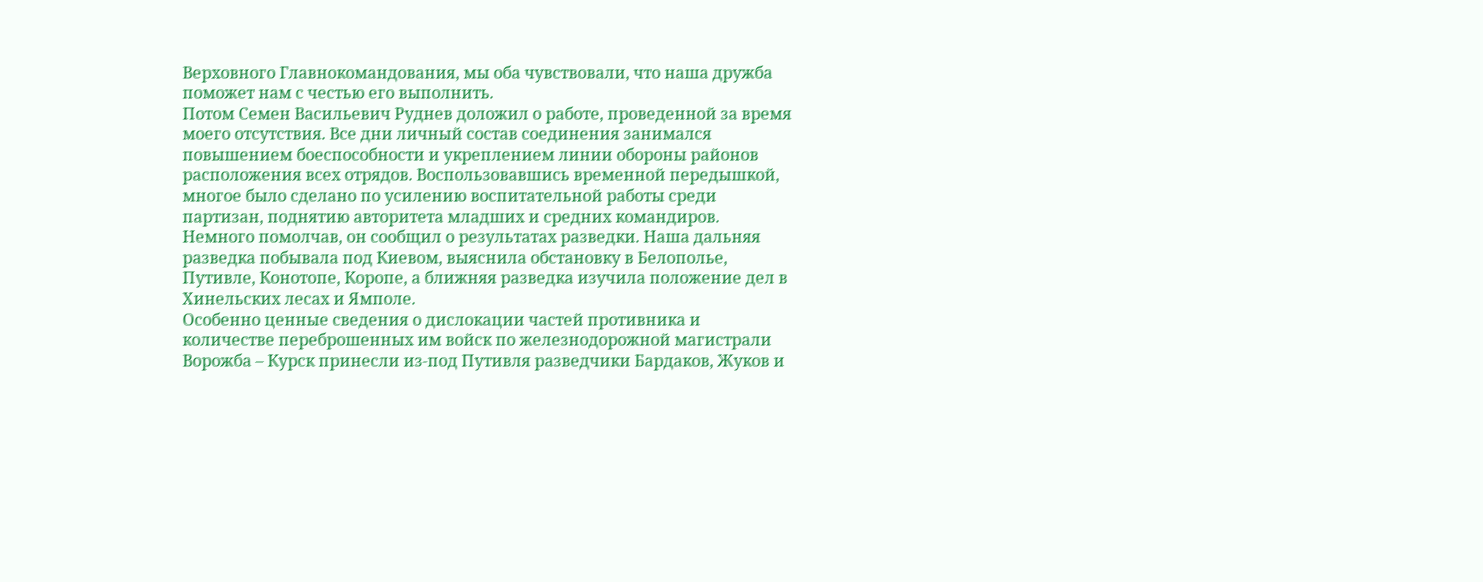Верховного Главнокомандования, мы оба чувствовали, что наша дружба поможет нам с честью его выполнить.
Потом Семен Васильевич Руднев доложил о работе, проведенной за время моего отсутствия. Все дни личный состав соединения занимался повышением боеспособности и укреплением линии обороны районов расположения всех отрядов. Воспользовавшись временной передышкой, многое было сделано по усилению воспитательной работы среди партизан, поднятию авторитета младших и средних командиров.
Немного помолчав, он сообщил о результатах разведки. Наша дальняя разведка побывала под Киевом, выяснила обстановку в Белополье, Путивле, Конотопе, Коропе, а ближняя разведка изучила положение дел в Хинельских лесах и Ямполе.
Особенно ценные сведения о дислокации частей противника и количестве переброшенных им войск по железнодорожной магистрали Ворожба – Курск принесли из-под Путивля разведчики Бардаков, Жуков и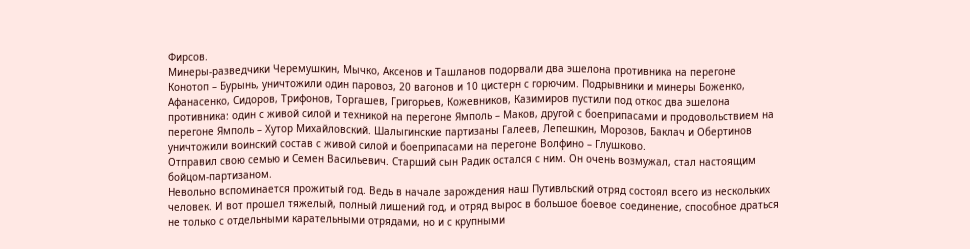Фирсов.
Минеры-разведчики Черемушкин, Мычко, Аксенов и Ташланов подорвали два эшелона противника на перегоне Конотоп – Бурынь, уничтожили один паровоз, 20 вагонов и 10 цистерн с горючим. Подрывники и минеры Боженко, Афанасенко, Сидоров, Трифонов, Торгашев, Григорьев, Кожевников, Казимиров пустили под откос два эшелона противника: один с живой силой и техникой на перегоне Ямполь – Маков, другой с боеприпасами и продовольствием на перегоне Ямполь – Хутор Михайловский. Шалыгинские партизаны Галеев, Лепешкин, Морозов, Баклач и Обертинов уничтожили воинский состав с живой силой и боеприпасами на перегоне Волфино – Глушково.
Отправил свою семью и Семен Васильевич. Старший сын Радик остался с ним. Он очень возмужал, стал настоящим бойцом-партизаном.
Невольно вспоминается прожитый год. Ведь в начале зарождения наш Путивльский отряд состоял всего из нескольких человек. И вот прошел тяжелый, полный лишений год, и отряд вырос в большое боевое соединение, способное драться не только с отдельными карательными отрядами, но и с крупными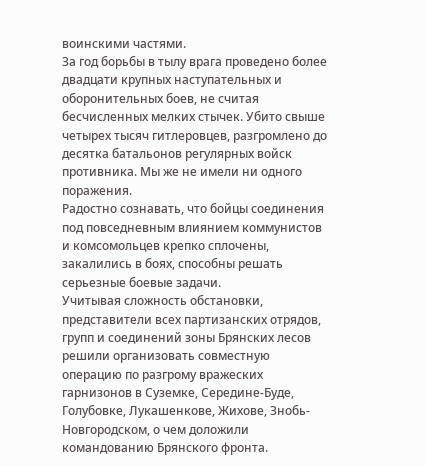воинскими частями.
За год борьбы в тылу врага проведено более двадцати крупных наступательных и оборонительных боев, не считая бесчисленных мелких стычек. Убито свыше четырех тысяч гитлеровцев, разгромлено до десятка батальонов регулярных войск противника. Мы же не имели ни одного поражения.
Радостно сознавать, что бойцы соединения под повседневным влиянием коммунистов и комсомольцев крепко сплочены, закалились в боях, способны решать серьезные боевые задачи.
Учитывая сложность обстановки, представители всех партизанских отрядов, групп и соединений зоны Брянских лесов решили организовать совместную операцию по разгрому вражеских гарнизонов в Суземке, Середине-Буде, Голубовке, Лукашенкове, Жихове, Знобь-Новгородском, о чем доложили командованию Брянского фронта.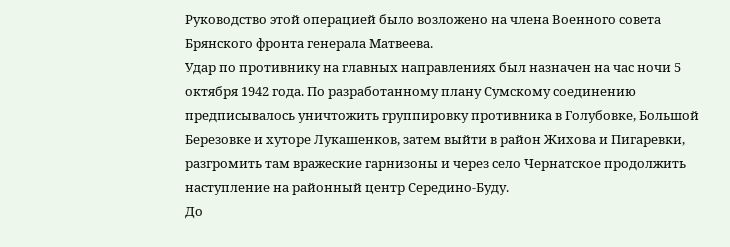Руководство этой операцией было возложено на члена Военного совета Брянского фронта генерала Матвеева.
Удар по противнику на главных направлениях был назначен на час ночи 5 октября 1942 года. По разработанному плану Сумскому соединению предписывалось уничтожить группировку противника в Голубовке, Большой Березовке и хуторе Лукашенков, затем выйти в район Жихова и Пигаревки, разгромить там вражеские гарнизоны и через село Чернатское продолжить наступление на районный центр Середино-Буду.
До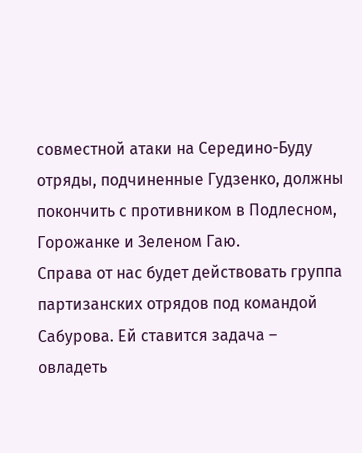совместной атаки на Середино-Буду отряды, подчиненные Гудзенко, должны покончить с противником в Подлесном, Горожанке и Зеленом Гаю.
Справа от нас будет действовать группа партизанских отрядов под командой Сабурова. Ей ставится задача – овладеть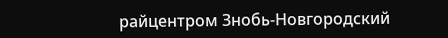райцентром Знобь-Новгородский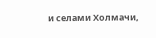и селами Холмачи,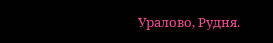Уралово, Рудня.